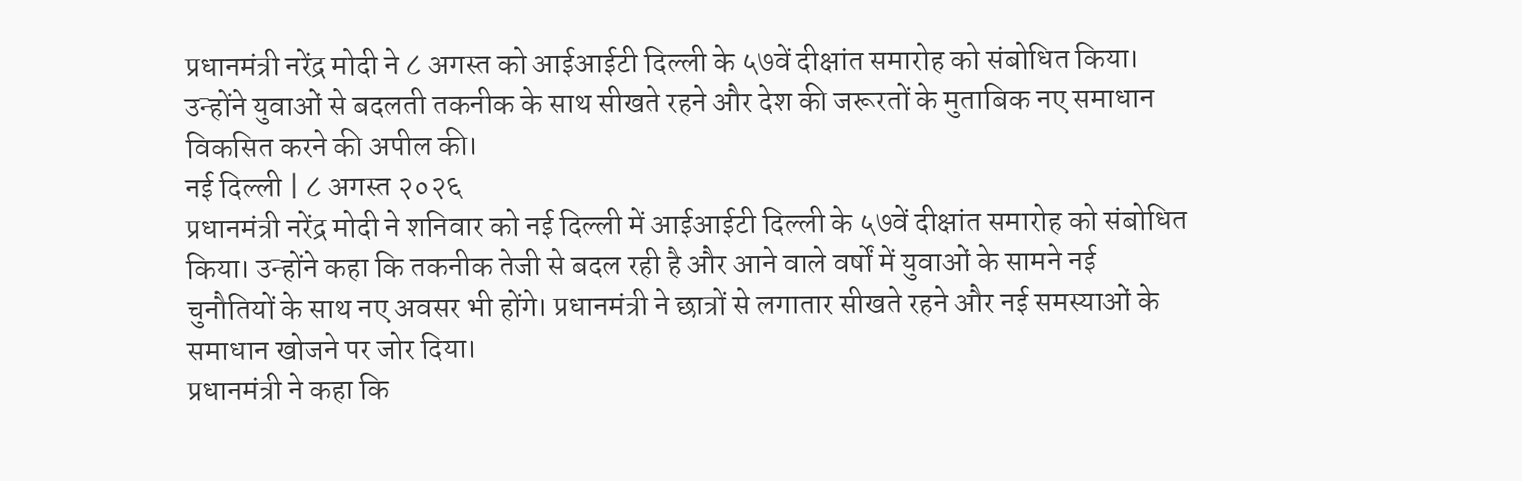प्रधानमंत्री नरेंद्र मोदी ने ८ अगस्त को आईआईटी दिल्ली के ५७वें दीक्षांत समारोह को संबोधित किया। उन्होंने युवाओं से बदलती तकनीक के साथ सीखते रहने और देश की जरूरतों के मुताबिक नए समाधान विकसित करने की अपील की।
नई दिल्ली | ८ अगस्त २०२६
प्रधानमंत्री नरेंद्र मोदी ने शनिवार को नई दिल्ली में आईआईटी दिल्ली के ५७वें दीक्षांत समारोह को संबोधित किया। उन्होंने कहा कि तकनीक तेजी से बदल रही है और आने वाले वर्षों में युवाओं के सामने नई चुनौतियों के साथ नए अवसर भी होंगे। प्रधानमंत्री ने छात्रों से लगातार सीखते रहने और नई समस्याओं के समाधान खोजने पर जोर दिया।
प्रधानमंत्री ने कहा कि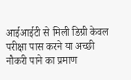आईआईटी से मिली डिग्री केवल परीक्षा पास करने या अच्छी नौकरी पाने का प्रमाण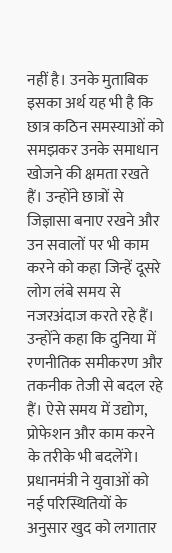नहीं है। उनके मुताबिक इसका अर्थ यह भी है कि छात्र कठिन समस्याओं को समझकर उनके समाधान खोजने की क्षमता रखते हैं। उन्होंने छात्रों से जिज्ञासा बनाए रखने और उन सवालों पर भी काम करने को कहा जिन्हें दूसरे लोग लंबे समय से नजरअंदाज करते रहे हैं।
उन्होंने कहा कि दुनिया में रणनीतिक समीकरण और तकनीक तेजी से बदल रहे हैं। ऐसे समय में उद्योग, प्रोफेशन और काम करने के तरीके भी बदलेंगे। प्रधानमंत्री ने युवाओं को नई परिस्थितियों के अनुसार खुद को लगातार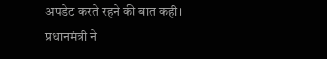अपडेट करते रहने की बात कही।
प्रधानमंत्री ने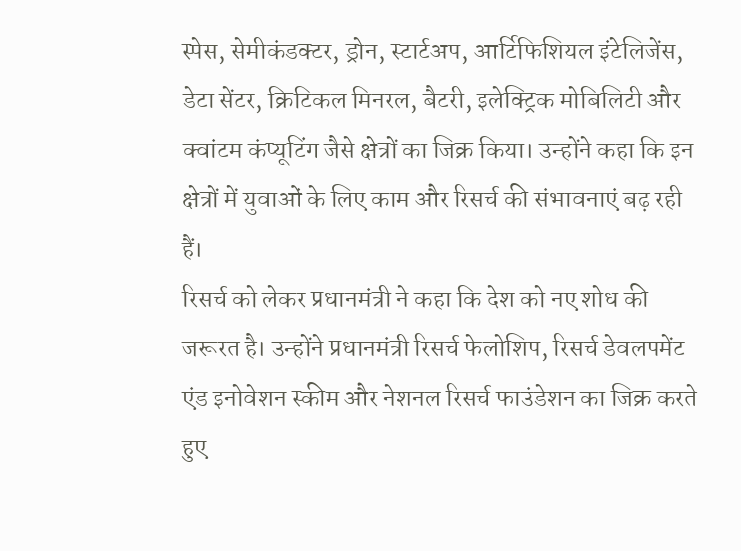स्पेस, सेमीकंडक्टर, ड्रोन, स्टार्टअप, आर्टिफिशियल इंटेलिजेंस, डेटा सेंटर, क्रिटिकल मिनरल, बैटरी, इलेक्ट्रिक मोबिलिटी और क्वांटम कंप्यूटिंग जैसे क्षेत्रों का जिक्र किया। उन्होंने कहा कि इन क्षेत्रों में युवाओं के लिए काम और रिसर्च की संभावनाएं बढ़ रही हैं।
रिसर्च को लेकर प्रधानमंत्री ने कहा कि देश को नए शोध की जरूरत है। उन्होंने प्रधानमंत्री रिसर्च फेलोशिप, रिसर्च डेवलपमेंट एंड इनोवेशन स्कीम और नेशनल रिसर्च फाउंडेशन का जिक्र करते हुए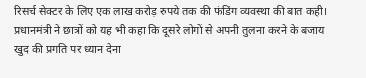रिसर्च सेक्टर के लिए एक लाख करोड़ रुपये तक की फंडिंग व्यवस्था की बात कही।
प्रधानमंत्री ने छात्रों को यह भी कहा कि दूसरे लोगों से अपनी तुलना करने के बजाय खुद की प्रगति पर ध्यान देना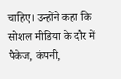चाहिए। उन्होंने कहा कि सोशल मीडिया के दौर में पैकेज, कंपनी,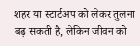शहर या स्टार्टअप को लेकर तुलना बढ़ सकती है, लेकिन जीवन को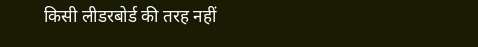किसी लीडरबोर्ड की तरह नहीं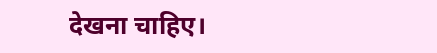देखना चाहिए।